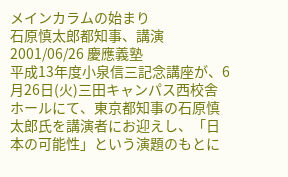メインカラムの始まり
石原慎太郎都知事、講演
2001/06/26 慶應義塾
平成13年度小泉信三記念講座が、6月26日(火)三田キャンパス西校舎ホールにて、東京都知事の石原慎太郎氏を講演者にお迎えし、「日本の可能性」という演題のもとに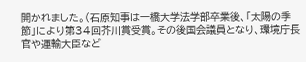開かれました。(石原知事は一橋大学法学部卒業後、「太陽の季節」により第34回芥川賞受賞。その後国会議員となり、環境庁長官や運輸大臣など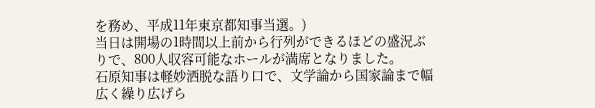を務め、平成11年東京都知事当選。)
当日は開場の1時間以上前から行列ができるほどの盛況ぶりで、800人収容可能なホールが満席となりました。
石原知事は軽妙洒脱な語り口で、文学論から国家論まで幅広く繰り広げら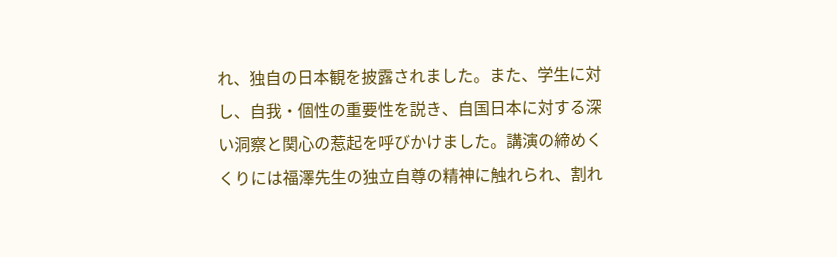れ、独自の日本観を披露されました。また、学生に対し、自我・個性の重要性を説き、自国日本に対する深い洞察と関心の惹起を呼びかけました。講演の締めくくりには福澤先生の独立自尊の精神に触れられ、割れ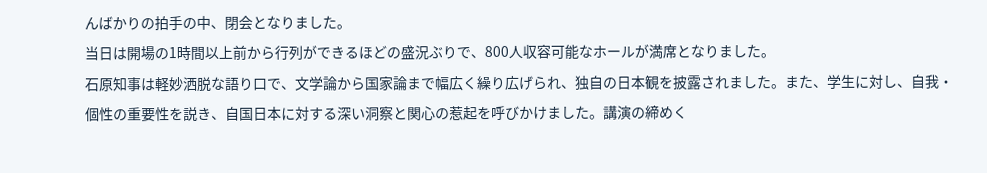んばかりの拍手の中、閉会となりました。
当日は開場の1時間以上前から行列ができるほどの盛況ぶりで、800人収容可能なホールが満席となりました。
石原知事は軽妙洒脱な語り口で、文学論から国家論まで幅広く繰り広げられ、独自の日本観を披露されました。また、学生に対し、自我・個性の重要性を説き、自国日本に対する深い洞察と関心の惹起を呼びかけました。講演の締めく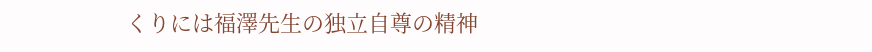くりには福澤先生の独立自尊の精神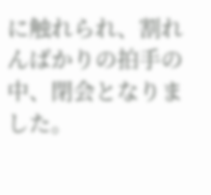に触れられ、割れんばかりの拍手の中、閉会となりました。